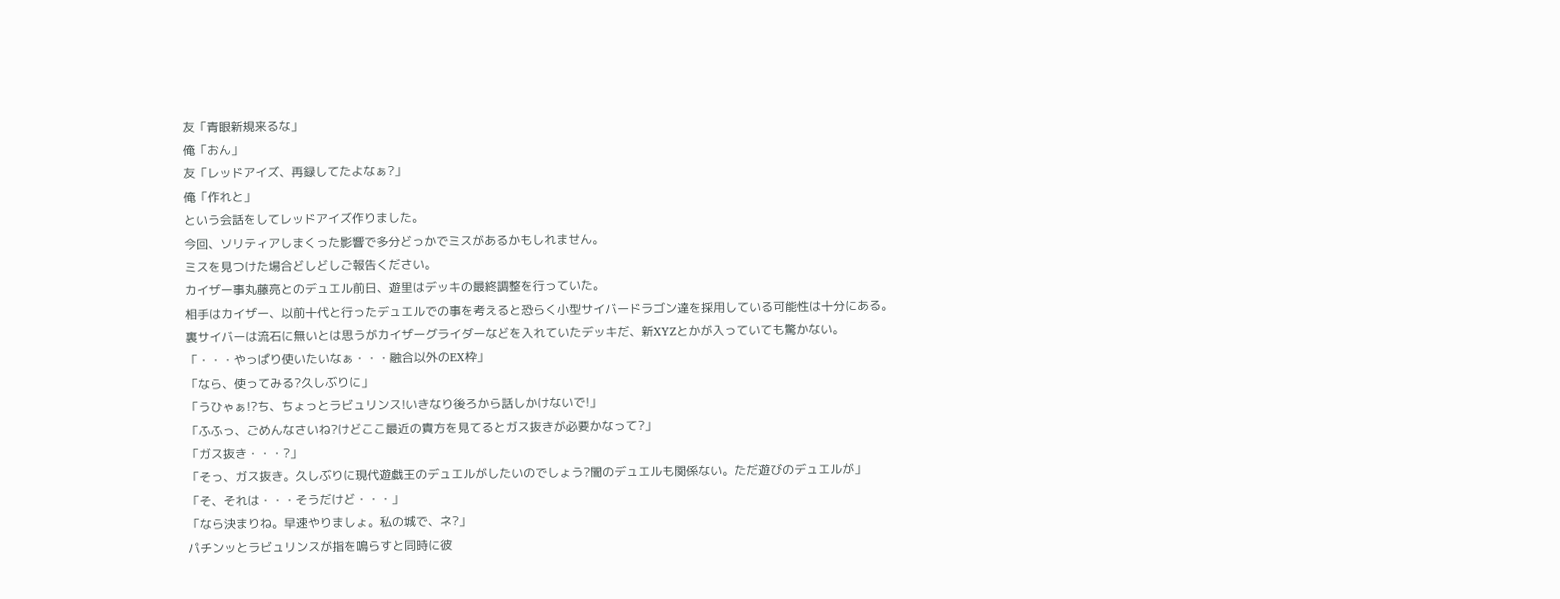友「青眼新規来るな」
俺「おん」
友「レッドアイズ、再録してたよなぁ?」
俺「作れと」
という会話をしてレッドアイズ作りました。
今回、ソリティアしまくった影響で多分どっかでミスがあるかもしれません。
ミスを見つけた場合どしどしご報告ください。
カイザー事丸藤亮とのデュエル前日、遊里はデッキの最終調整を行っていた。
相手はカイザー、以前十代と行ったデュエルでの事を考えると恐らく小型サイバードラゴン達を採用している可能性は十分にある。
裏サイバーは流石に無いとは思うがカイザーグライダーなどを入れていたデッキだ、新XYZとかが入っていても驚かない。
「・・・やっぱり使いたいなぁ・・・融合以外のEX枠」
「なら、使ってみる?久しぶりに」
「うひゃぁ!?ち、ちょっとラビュリンス!いきなり後ろから話しかけないで!」
「ふふっ、ごめんなさいね?けどここ最近の貴方を見てるとガス抜きが必要かなって?」
「ガス抜き・・・?」
「そっ、ガス抜き。久しぶりに現代遊戯王のデュエルがしたいのでしょう?闇のデュエルも関係ない。ただ遊びのデュエルが」
「そ、それは・・・そうだけど・・・」
「なら決まりね。早速やりましょ。私の城で、ネ?」
パチンッとラビュリンスが指を鳴らすと同時に彼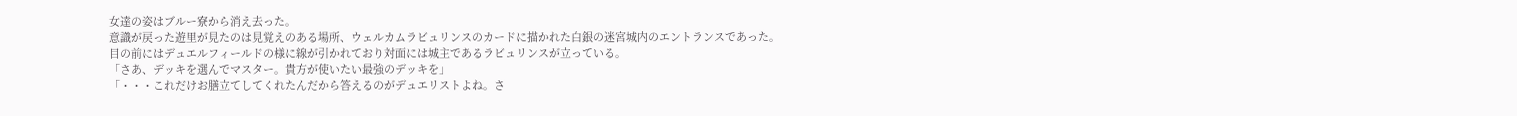女達の姿はブルー寮から消え去った。
意識が戻った遊里が見たのは見覚えのある場所、ウェルカムラビュリンスのカードに描かれた白銀の迷宮城内のエントランスであった。
目の前にはデュエルフィールドの様に線が引かれており対面には城主であるラビュリンスが立っている。
「さあ、デッキを選んでマスター。貴方が使いたい最強のデッキを」
「・・・これだけお膳立てしてくれたんだから答えるのがデュエリストよね。さ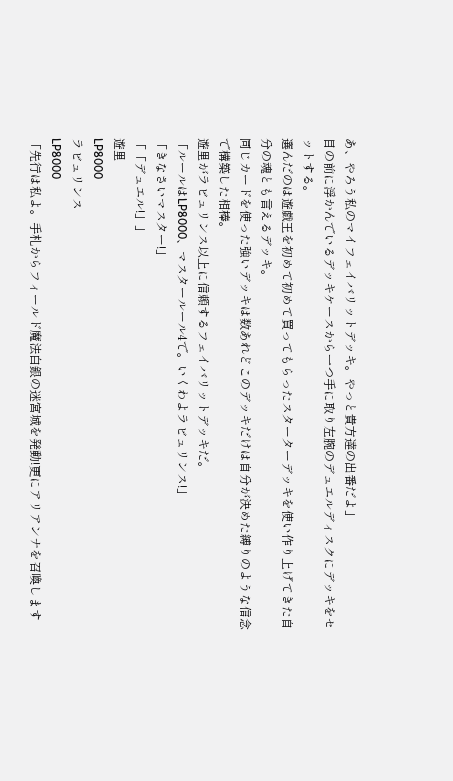あ、やろう私のマイフェイバリットデッキ。やっと貴方達の出番だよ」
目の前に浮かんでいるデッキケースから一つ手に取り左腕のデュエルディスクにデッキをセットする。
選んだのは遊戯王を初めて初めて買ってもらったスターターデッキを使い作り上げてきた自分の魂とも言えるデッキ。
同じカードを使った強いデッキは数あれどこのデッキだけは自分が決めた縛りのような信念で構築した相棒。
遊里がラビュリンス以上に信頼するフェイバリットデッキだ。
「ルールはLP8000、マスタールール4で。いくわよラビュリンス!」
「きなさいマスター!」
「「デュエル!」」
遊里
LP8000
ラビュリンス
LP8000
「先行は私よ。手札からフィールド魔法白銀の迷宮城を発動!更にアリアンナを召喚します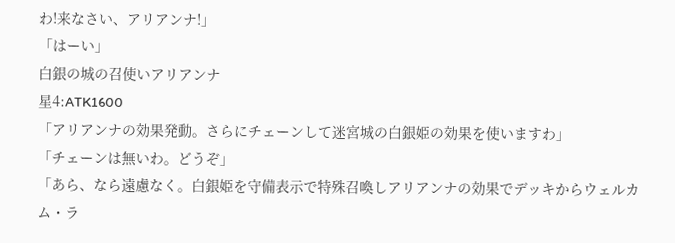わ!来なさい、アリアンナ!」
「はーい」
白銀の城の召使いアリアンナ
星4:ATK1600
「アリアンナの効果発動。さらにチェーンして迷宮城の白銀姫の効果を使いますわ」
「チェーンは無いわ。どうぞ」
「あら、なら遠慮なく。白銀姫を守備表示で特殊召喚しアリアンナの効果でデッキからウェルカム・ラ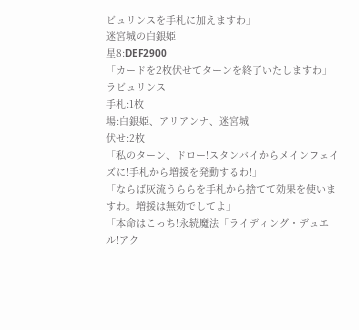ビュリンスを手札に加えますわ」
迷宮城の白銀姫
星8:DEF2900
「カードを2枚伏せてターンを終了いたしますわ」
ラビュリンス
手札:1枚
場:白銀姫、アリアンナ、迷宮城
伏せ:2枚
「私のターン、ドロー!スタンバイからメインフェイズに!手札から増援を発動するわ!」
「ならば灰流うららを手札から捨てて効果を使いますわ。増援は無効でしてよ」
「本命はこっち!永続魔法「ライディング・デュエル!アク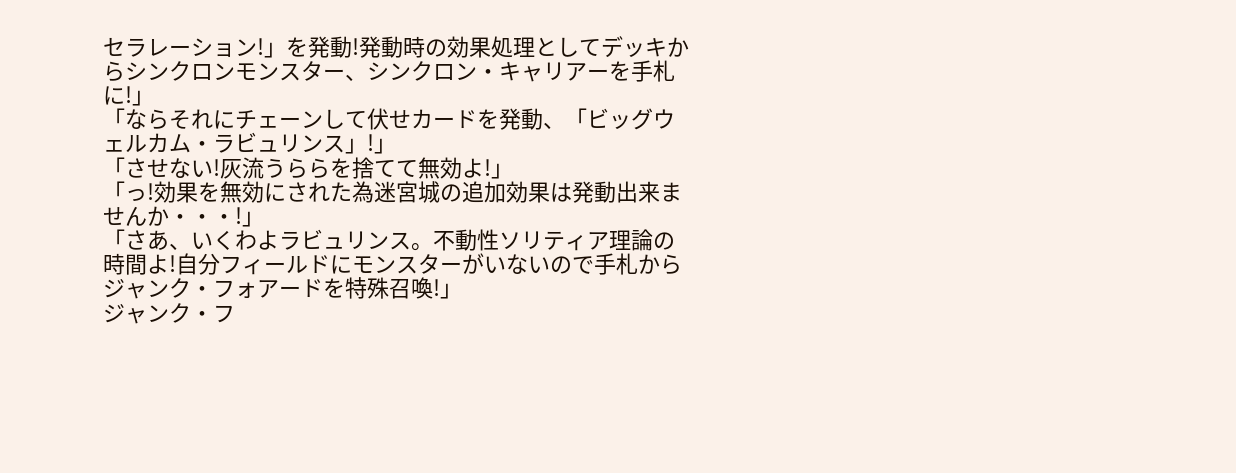セラレーション!」を発動!発動時の効果処理としてデッキからシンクロンモンスター、シンクロン・キャリアーを手札に!」
「ならそれにチェーンして伏せカードを発動、「ビッグウェルカム・ラビュリンス」!」
「させない!灰流うららを捨てて無効よ!」
「っ!効果を無効にされた為迷宮城の追加効果は発動出来ませんか・・・!」
「さあ、いくわよラビュリンス。不動性ソリティア理論の時間よ!自分フィールドにモンスターがいないので手札からジャンク・フォアードを特殊召喚!」
ジャンク・フ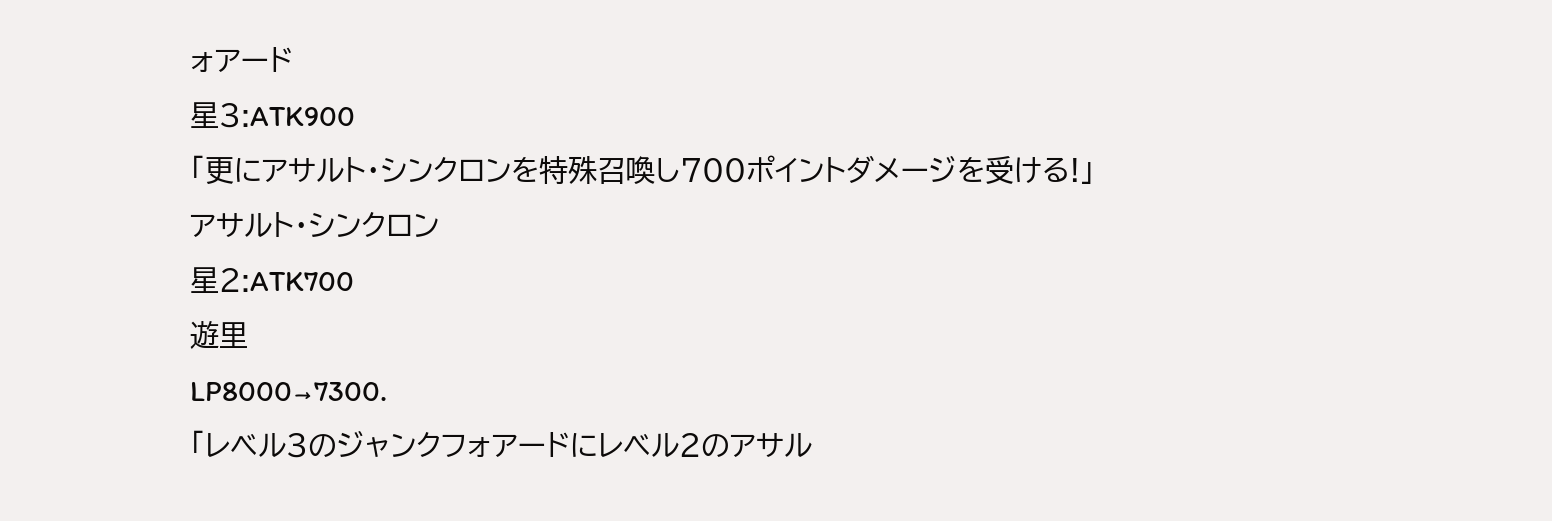ォアード
星3:ATK900
「更にアサルト・シンクロンを特殊召喚し700ポイントダメージを受ける!」
アサルト・シンクロン
星2:ATK700
遊里
LP8000→7300.
「レベル3のジャンクフォアードにレベル2のアサル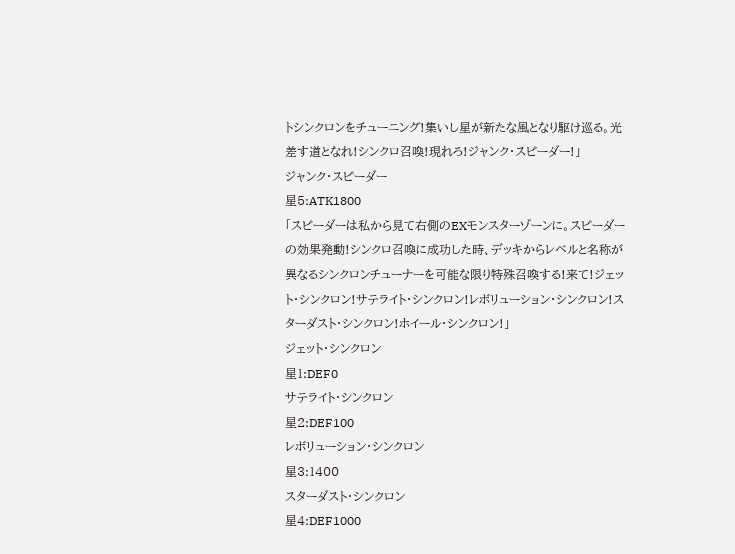トシンクロンをチューニング!集いし星が新たな風となり駆け巡る。光差す道となれ!シンクロ召喚!現れろ!ジャンク・スピーダー!」
ジャンク・スピーダー
星5:ATK1800
「スピーダーは私から見て右側のEXモンスターゾーンに。スピーダーの効果発動!シンクロ召喚に成功した時、デッキからレベルと名称が異なるシンクロンチューナーを可能な限り特殊召喚する!来て!ジェット・シンクロン!サテライト・シンクロン!レボリューション・シンクロン!スターダスト・シンクロン!ホイール・シンクロン!」
ジェット・シンクロン
星1:DEF0
サテライト・シンクロン
星2:DEF100
レボリューション・シンクロン
星3:1400
スターダスト・シンクロン
星4:DEF1000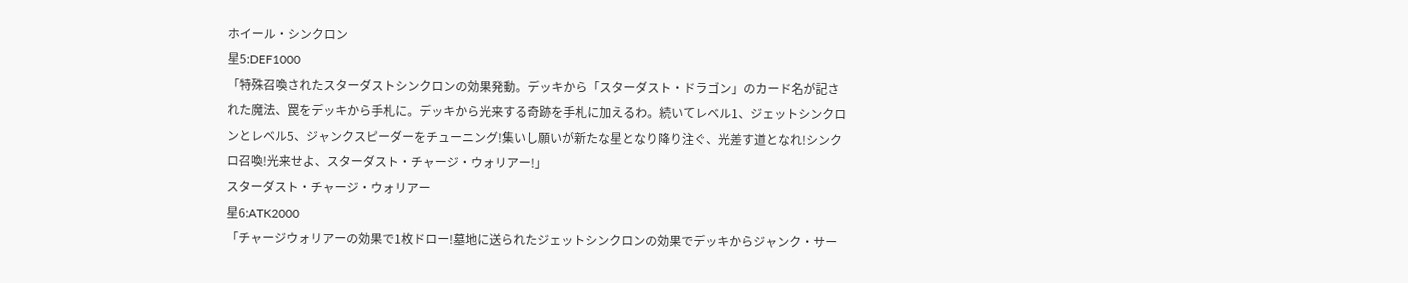ホイール・シンクロン
星5:DEF1000
「特殊召喚されたスターダストシンクロンの効果発動。デッキから「スターダスト・ドラゴン」のカード名が記された魔法、罠をデッキから手札に。デッキから光来する奇跡を手札に加えるわ。続いてレベル1、ジェットシンクロンとレベル5、ジャンクスピーダーをチューニング!集いし願いが新たな星となり降り注ぐ、光差す道となれ!シンクロ召喚!光来せよ、スターダスト・チャージ・ウォリアー!」
スターダスト・チャージ・ウォリアー
星6:ATK2000
「チャージウォリアーの効果で1枚ドロー!墓地に送られたジェットシンクロンの効果でデッキからジャンク・サー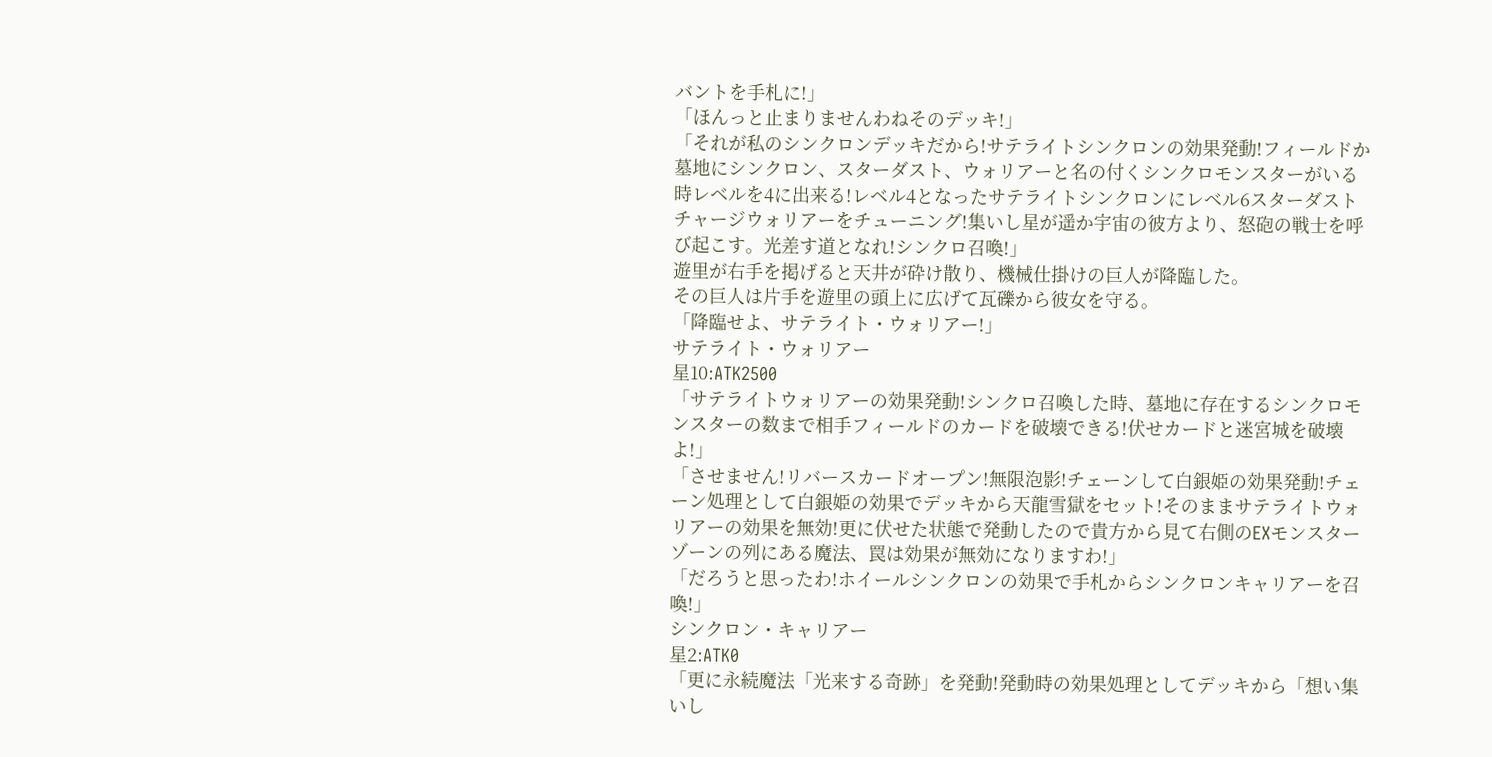バントを手札に!」
「ほんっと止まりませんわねそのデッキ!」
「それが私のシンクロンデッキだから!サテライトシンクロンの効果発動!フィールドか墓地にシンクロン、スターダスト、ウォリアーと名の付くシンクロモンスターがいる時レベルを4に出来る!レベル4となったサテライトシンクロンにレベル6スターダストチャージウォリアーをチューニング!集いし星が遥か宇宙の彼方より、怒砲の戦士を呼び起こす。光差す道となれ!シンクロ召喚!」
遊里が右手を掲げると天井が砕け散り、機械仕掛けの巨人が降臨した。
その巨人は片手を遊里の頭上に広げて瓦礫から彼女を守る。
「降臨せよ、サテライト・ウォリアー!」
サテライト・ウォリアー
星10:ATK2500
「サテライトウォリアーの効果発動!シンクロ召喚した時、墓地に存在するシンクロモンスターの数まで相手フィールドのカードを破壊できる!伏せカードと迷宮城を破壊よ!」
「させません!リバースカードオープン!無限泡影!チェーンして白銀姫の効果発動!チェーン処理として白銀姫の効果でデッキから天龍雪獄をセット!そのままサテライトウォリアーの効果を無効!更に伏せた状態で発動したので貴方から見て右側のEXモンスターゾーンの列にある魔法、罠は効果が無効になりますわ!」
「だろうと思ったわ!ホイールシンクロンの効果で手札からシンクロンキャリアーを召喚!」
シンクロン・キャリアー
星2:ATK0
「更に永続魔法「光来する奇跡」を発動!発動時の効果処理としてデッキから「想い集いし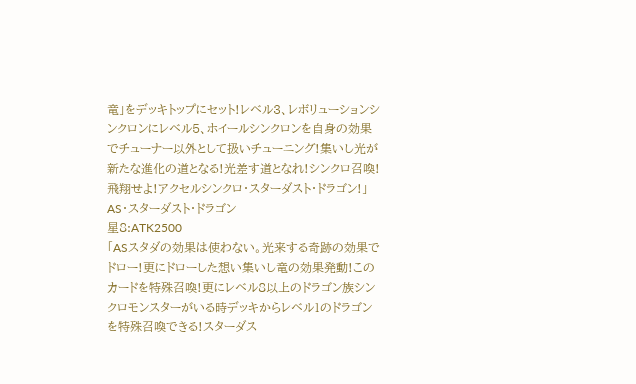竜」をデッキトップにセット!レベル3、レボリューションシンクロンにレベル5、ホイールシンクロンを自身の効果でチューナー以外として扱いチューニング!集いし光が新たな進化の道となる!光差す道となれ!シンクロ召喚!飛翔せよ!アクセルシンクロ・スターダスト・ドラゴン!」
AS・スターダスト・ドラゴン
星8:ATK2500
「ASスタダの効果は使わない。光来する奇跡の効果でドロー!更にドローした想い集いし竜の効果発動!このカードを特殊召喚!更にレベル8以上のドラゴン族シンクロモンスターがいる時デッキからレベル1のドラゴンを特殊召喚できる!スターダス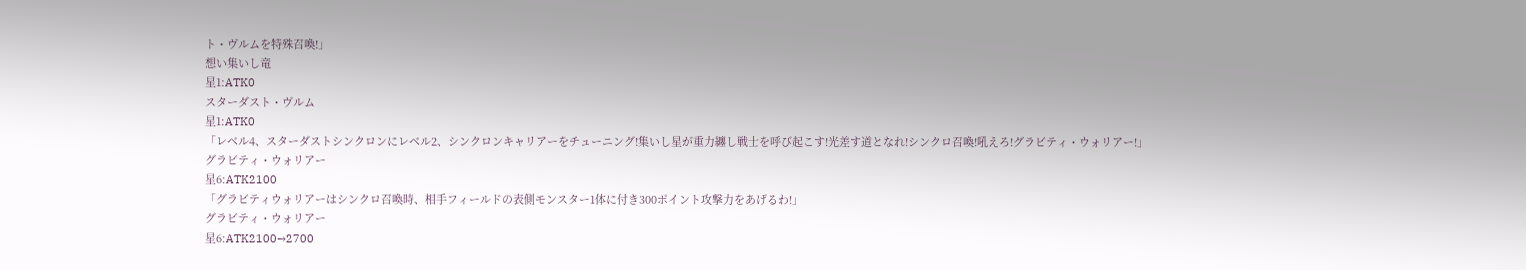ト・ヴルムを特殊召喚!」
想い集いし竜
星1:ATK0
スターダスト・ヴルム
星1:ATK0
「レベル4、スターダストシンクロンにレベル2、シンクロンキャリアーをチューニング!集いし星が重力纏し戦士を呼び起こす!光差す道となれ!シンクロ召喚!吼えろ!グラビティ・ウォリアー!」
グラビティ・ウォリアー
星6:ATK2100
「グラビティウォリアーはシンクロ召喚時、相手フィールドの表側モンスター1体に付き300ポイント攻撃力をあげるわ!」
グラビティ・ウォリアー
星6:ATK2100→2700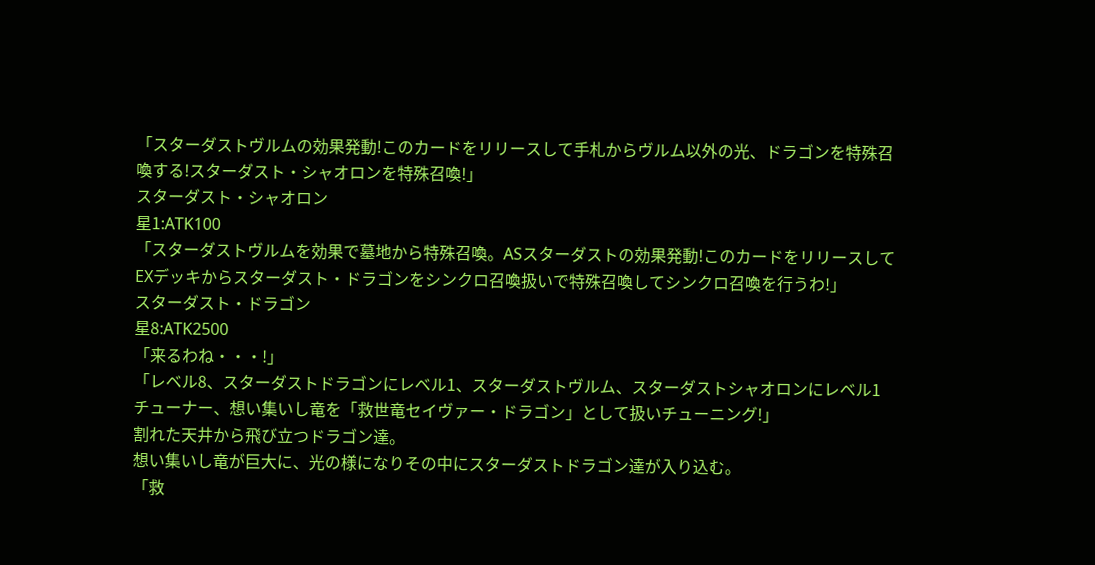「スターダストヴルムの効果発動!このカードをリリースして手札からヴルム以外の光、ドラゴンを特殊召喚する!スターダスト・シャオロンを特殊召喚!」
スターダスト・シャオロン
星1:ATK100
「スターダストヴルムを効果で墓地から特殊召喚。ASスターダストの効果発動!このカードをリリースしてEXデッキからスターダスト・ドラゴンをシンクロ召喚扱いで特殊召喚してシンクロ召喚を行うわ!」
スターダスト・ドラゴン
星8:ATK2500
「来るわね・・・!」
「レベル8、スターダストドラゴンにレベル1、スターダストヴルム、スターダストシャオロンにレベル1チューナー、想い集いし竜を「救世竜セイヴァー・ドラゴン」として扱いチューニング!」
割れた天井から飛び立つドラゴン達。
想い集いし竜が巨大に、光の様になりその中にスターダストドラゴン達が入り込む。
「救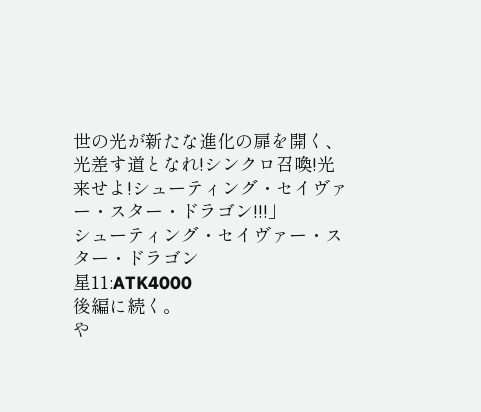世の光が新たな進化の扉を開く、光差す道となれ!シンクロ召喚!光来せよ!シューティング・セイヴァー・スター・ドラゴン!!!」
シューティング・セイヴァー・スター・ドラゴン
星11:ATK4000
後編に続く。
や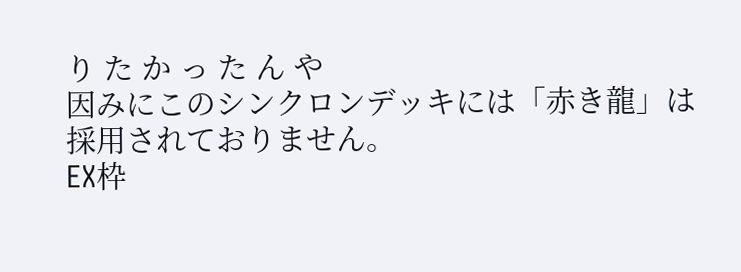り た か っ た ん や
因みにこのシンクロンデッキには「赤き龍」は採用されておりません。
EX枠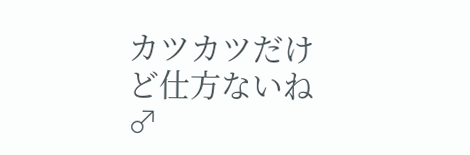カツカツだけど仕方ないね♂